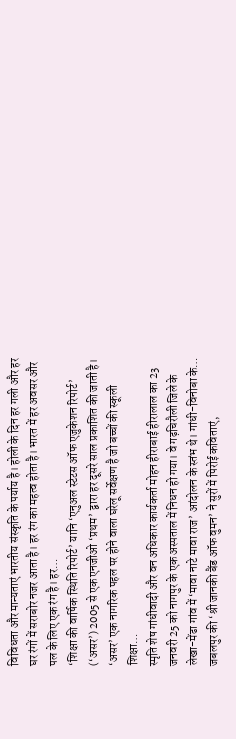विविधता और मान्यताएं भारतीय संस्कृति के पर्याय है। होली के दिन हर गली और हर घर रंगों में सराबोर नजर आता है। हर रंग का महत्व होता है। भारत में हर अवसर और पल के लिए एक रंग है। हर…
‘शिक्षा की वार्षिक स्थिति रिपोर्ट’ यानि ‘एनुअल स्टेटस ऑफ एजुकेशन रिपोर्ट’ (‘असर’) 2005 से एक एनजीओ ‘प्रथम’ द्वारा हर दूसरे साल प्रकाशित की जाती है। ‘असर’ एक नागरिक पहल पर होने वाला घरेलू सर्वेक्षण है जो बच्चों की स्कूली शिक्षा…
स्मृति शेष गांधीवादी और वन अधिकार कार्यकर्ता मोहन हीराबाई हीरालाल का 23 जनवरी 25 को नागपुर के एक अस्पताल में निधन हो गया। वे गढ़चिरौली जिले के लेखा-मेंढा गांव में ‘मावा नाटे मावा राज’ आंदोलन के स्तंभ थे। गांधी-विनोबा के…
जबलपुर की ‘श्री जानकी बैंड ऑफ वुमन’ ने सुरों में पिरोई कविताएं,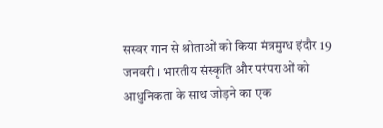सस्वर गान से श्रोताओं को किया मंत्रमुग्ध इंदौर 19 जनवरी । भारतीय संस्कृति और परंपराओं को आधुनिकता के साथ जोड़ने का एक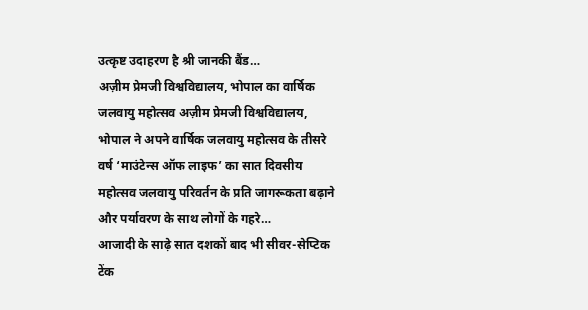उत्कृष्ट उदाहरण है श्री जानकी बैंड…
अज़ीम प्रेमजी विश्वविद्यालय, भोपाल का वार्षिक जलवायु महोत्सव अज़ीम प्रेमजी विश्वविद्यालय, भोपाल ने अपने वार्षिक जलवायु महोत्सव के तीसरे वर्ष ‘माउंटेन्स ऑफ लाइफ’ का सात दिवसीय महोत्सव जलवायु परिवर्तन के प्रति जागरूकता बढ़ाने और पर्यावरण के साथ लोगों के गहरे…
आजादी के साढ़े सात दशकों बाद भी सीवर-सेप्टिक टेंक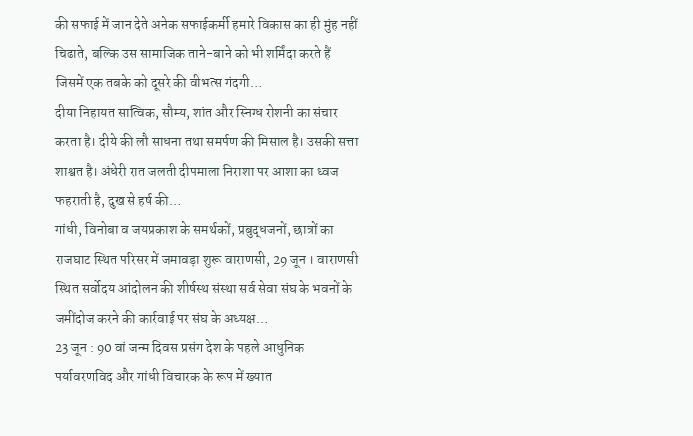की सफाई में जान देते अनेक सफाईकर्मी हमारे विकास का ही मुंह नहीं चिढाते, बल्कि उस सामाजिक ताने-बाने को भी शर्मिंदा करते हैं जिसमें एक तबके को दूसरे की वीभत्स गंदगी…
दीया निहायत सात्विक, सौम्य, शांत और स्निग्ध रोशनी का संचार करता है। दीये की लौ साधना तथा समर्पण की मिसाल है। उसकी सत्ता शाश्वत है। अंधेरी रात जलती दीपमाला निराशा पर आशा का ध्वज फहराती है, दुख से हर्ष की…
गांधी, विनोबा व जयप्रकाश के समर्थकों, प्रबुद्धजनों, छात्रों का राजघाट स्थित परिसर में जमावड़ा शुरू वाराणसी, 29 जून । वाराणसी स्थित सर्वोदय आंदोलन की शीर्षस्थ संस्था सर्व सेवा संघ के भवनों के जमींदोज करने की कार्रवाई पर संघ के अध्यक्ष…
23 जून : 90 वां जन्म दिवस प्रसंग देश के पहले आधुनिक पर्यावरणविद और गांधी विचारक के रूप में ख्यात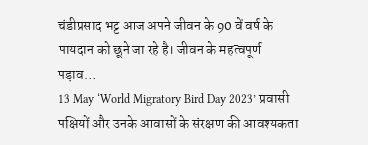चंडीप्रसाद भट्ट आज अपने जीवन के 90 वें वर्ष के पायदान को छूने जा रहे है। जीवन के महत्वपूर्ण पड़ाव…
13 May ‘World Migratory Bird Day 2023’ प्रवासी पक्षियों और उनके आवासों के संरक्षण की आवश्यकता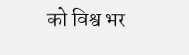को विश्व भर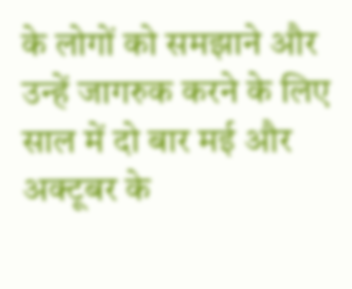के लोगों को समझाने और उन्हें जागरुक करने के लिए साल में दो बार मई और अक्टूबर के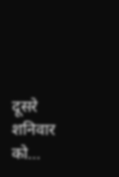दूसरे शनिवार को…